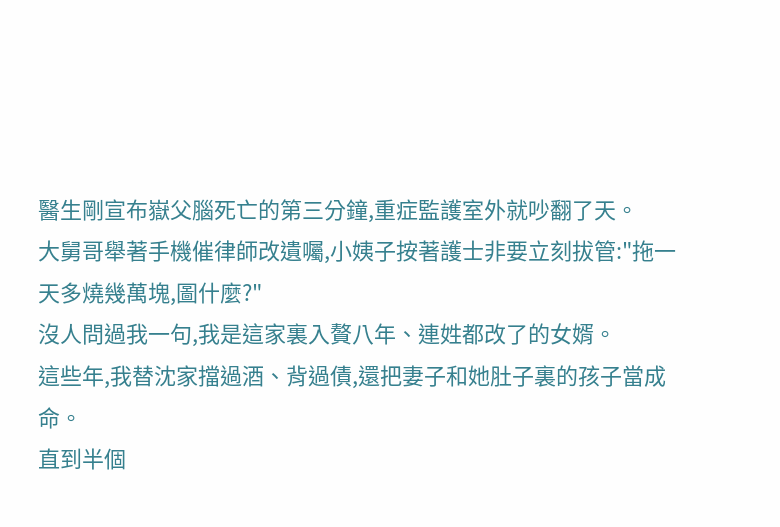醫生剛宣布嶽父腦死亡的第三分鐘,重症監護室外就吵翻了天。
大舅哥舉著手機催律師改遺囑,小姨子按著護士非要立刻拔管:"拖一天多燒幾萬塊,圖什麼?"
沒人問過我一句,我是這家裏入贅八年、連姓都改了的女婿。
這些年,我替沈家擋過酒、背過債,還把妻子和她肚子裏的孩子當成命。
直到半個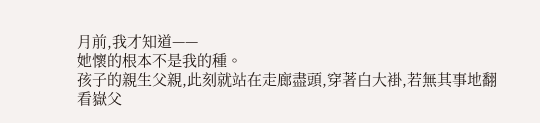月前,我才知道——
她懷的根本不是我的種。
孩子的親生父親,此刻就站在走廊盡頭,穿著白大褂,若無其事地翻看嶽父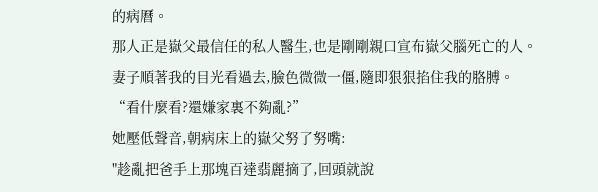的病曆。
那人正是嶽父最信任的私人醫生,也是剛剛親口宣布嶽父腦死亡的人。
妻子順著我的目光看過去,臉色微微一僵,隨即狠狠掐住我的胳膊。
“看什麼看?還嫌家裏不夠亂?”
她壓低聲音,朝病床上的嶽父努了努嘴:
"趁亂把爸手上那塊百達翡麗摘了,回頭就說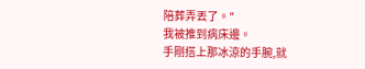陪葬弄丟了。"
我被推到病床邊。
手剛搭上那冰涼的手腕,就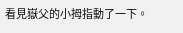看見嶽父的小拇指動了一下。